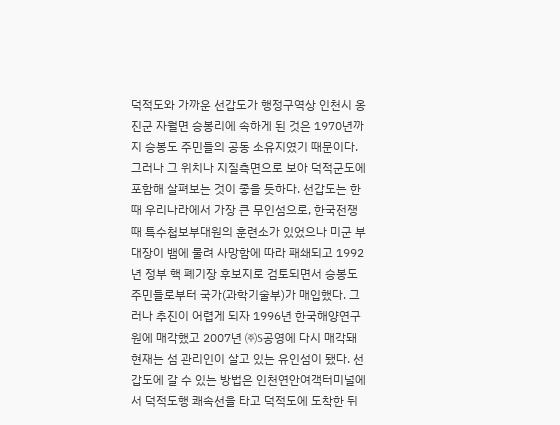덕적도와 가까운 선갑도가 행정구역상 인천시 옹진군 자월면 승봉리에 속하게 된 것은 1970년까지 승봉도 주민들의 공동 소유지였기 때문이다. 그러나 그 위치나 지질측면으로 보아 덕적군도에 포함해 살펴보는 것이 좋을 듯하다. 선갑도는 한때 우리나라에서 가장 큰 무인섬으로, 한국전쟁 때 특수첩보부대원의 훈련소가 있었으나 미군 부대장이 뱀에 물려 사망함에 따라 패쇄되고 1992년 정부 핵 폐기장 후보지로 검토되면서 승봉도 주민들로부터 국가(과학기술부)가 매입했다. 그러나 추진이 어렵게 되자 1996년 한국해양연구원에 매각했고 2007년 ㈜S공영에 다시 매각돼 현재는 섬 관리인이 살고 있는 유인섬이 됐다. 선갑도에 갈 수 있는 방법은 인천연안여객터미널에서 덕적도행 쾌속선을 타고 덕적도에 도착한 뒤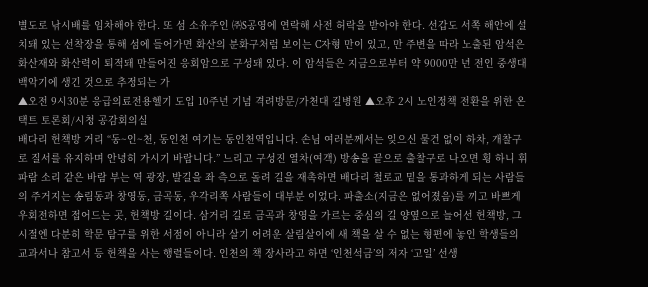별도로 낚시배를 임차해야 한다. 또 섬 소유주인 ㈜S공영에 연락해 사전 허락을 받아야 한다. 선갑도 서쪽 해안에 설치돼 있는 선착장을 통해 섬에 들어가면 화산의 분화구처럼 보이는 C자형 만이 있고, 만 주변을 따라 노출된 암석은 화산재와 화산력이 퇴적돼 만들어진 응회암으로 구성돼 있다. 이 암석들은 지금으로부터 약 9000만 년 전인 중생대 백악기에 생긴 것으로 추정되는 가
▲오전 9시30분 응급의료전용헬기 도입 10주년 기념 격려방문/가천대 길병원 ▲오후 2시 노인정책 전환을 위한 온택트 토론회/시청 공감회의실
배다리 헌책방 거리 “동~인~천, 동인천 여기는 동인천역입니다. 손님 여러분께서는 잊으신 물건 없이 하차, 개찰구로 질서를 유지하며 안녕히 가시기 바랍니다.” 느리고 구성진 열차(여객) 방송을 끝으로 출찰구로 나오면 횡 하니 휘파람 소리 같은 바람 부는 역 광장, 발길을 좌 측으로 돌려 길을 재촉하면 배다리 철로교 밑을 통과하게 되는 사람들의 주거지는 송림동과 창영동, 금곡동, 우각리쪽 사람들이 대부분 이었다. 파출소(지금은 없어졌음)를 끼고 바쁘게 우회전하면 접어드는 곳, 헌책방 길이다. 삼거리 길로 금곡과 창영을 가르는 중심의 길 양옆으로 늘어선 헌책방, 그 시절엔 다분히 학문 탐구를 위한 서점이 아니라 살기 어려운 살림살이에 새 책을 살 수 없는 형편에 놓인 학생들의 교과서나 참고서 등 헌책을 사는 행렬들이다. 인천의 책 장사라고 하면 ‘인천석금’의 저자 ‘고일’ 선생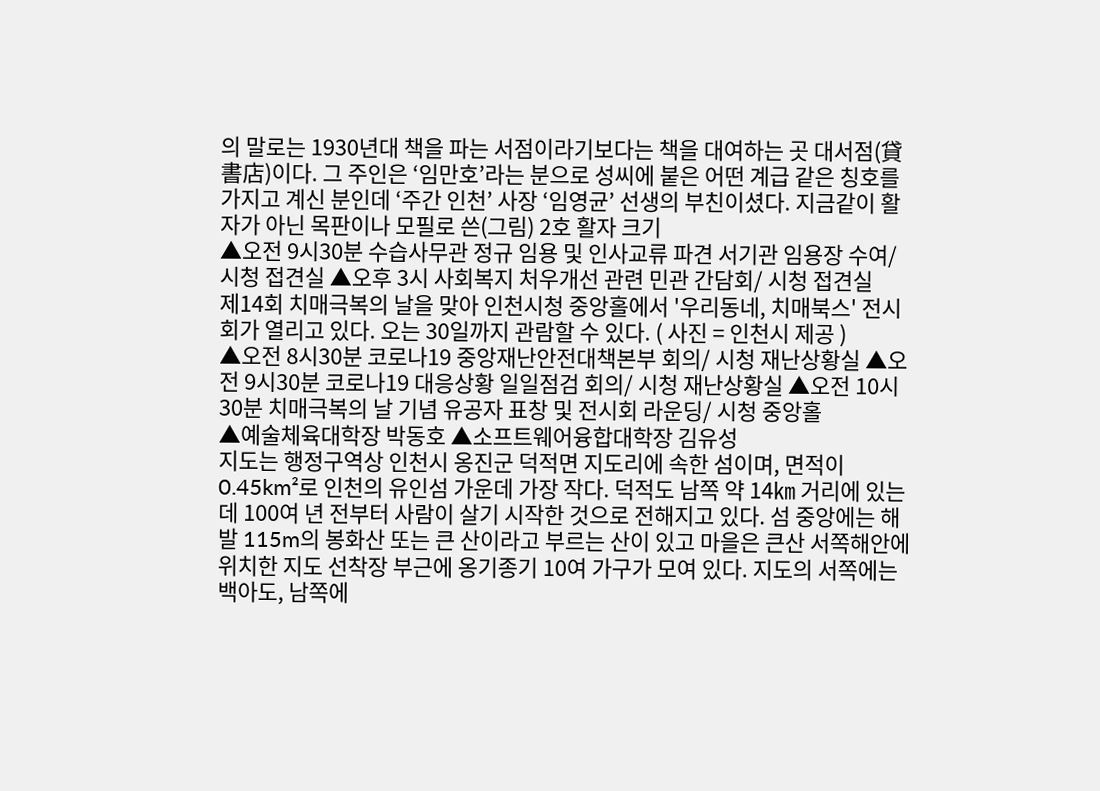의 말로는 1930년대 책을 파는 서점이라기보다는 책을 대여하는 곳 대서점(貸書店)이다. 그 주인은 ‘임만호’라는 분으로 성씨에 붙은 어떤 계급 같은 칭호를 가지고 계신 분인데 ‘주간 인천’ 사장 ‘임영균’ 선생의 부친이셨다. 지금같이 활자가 아닌 목판이나 모필로 쓴(그림) 2호 활자 크기
▲오전 9시30분 수습사무관 정규 임용 및 인사교류 파견 서기관 임용장 수여/ 시청 접견실 ▲오후 3시 사회복지 처우개선 관련 민관 간담회/ 시청 접견실
제14회 치매극복의 날을 맞아 인천시청 중앙홀에서 '우리동네, 치매북스' 전시회가 열리고 있다. 오는 30일까지 관람할 수 있다. ( 사진 = 인천시 제공 )
▲오전 8시30분 코로나19 중앙재난안전대책본부 회의/ 시청 재난상황실 ▲오전 9시30분 코로나19 대응상황 일일점검 회의/ 시청 재난상황실 ▲오전 10시30분 치매극복의 날 기념 유공자 표창 및 전시회 라운딩/ 시청 중앙홀
▲예술체육대학장 박동호 ▲소프트웨어융합대학장 김유성
지도는 행정구역상 인천시 옹진군 덕적면 지도리에 속한 섬이며, 면적이 0.45km²로 인천의 유인섬 가운데 가장 작다. 덕적도 남쪽 약 14㎞ 거리에 있는데 100여 년 전부터 사람이 살기 시작한 것으로 전해지고 있다. 섬 중앙에는 해발 115m의 봉화산 또는 큰 산이라고 부르는 산이 있고 마을은 큰산 서쪽해안에 위치한 지도 선착장 부근에 옹기종기 10여 가구가 모여 있다. 지도의 서쪽에는 백아도, 남쪽에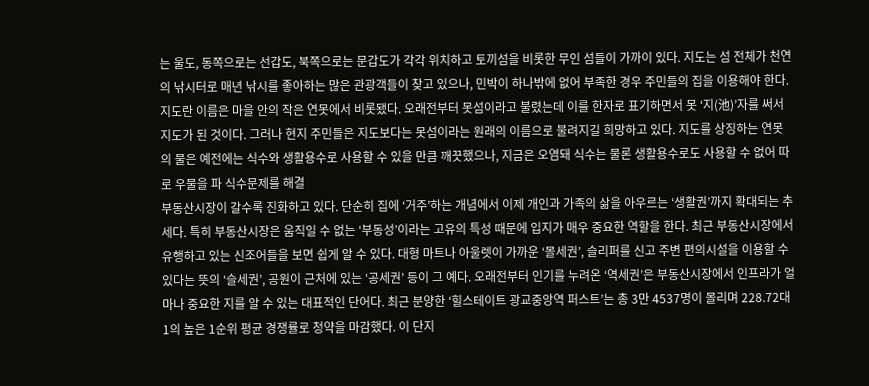는 울도, 동쪽으로는 선갑도, 북쪽으로는 문갑도가 각각 위치하고 토끼섬을 비롯한 무인 섬들이 가까이 있다. 지도는 섬 전체가 천연의 낚시터로 매년 낚시를 좋아하는 많은 관광객들이 찾고 있으나, 민박이 하나밖에 없어 부족한 경우 주민들의 집을 이용해야 한다. 지도란 이름은 마을 안의 작은 연못에서 비롯됐다. 오래전부터 못섬이라고 불렸는데 이를 한자로 표기하면서 못 ‘지(池)’자를 써서 지도가 된 것이다. 그러나 현지 주민들은 지도보다는 못섬이라는 원래의 이름으로 불려지길 희망하고 있다. 지도를 상징하는 연못의 물은 예전에는 식수와 생활용수로 사용할 수 있을 만큼 깨끗했으나, 지금은 오염돼 식수는 물론 생활용수로도 사용할 수 없어 따로 우물을 파 식수문제를 해결
부동산시장이 갈수록 진화하고 있다. 단순히 집에 ‘거주’하는 개념에서 이제 개인과 가족의 삶을 아우르는 ‘생활권’까지 확대되는 추세다. 특히 부동산시장은 움직일 수 없는 ‘부동성’이라는 고유의 특성 때문에 입지가 매우 중요한 역할을 한다. 최근 부동산시장에서 유행하고 있는 신조어들을 보면 쉽게 알 수 있다. 대형 마트나 아울렛이 가까운 ‘몰세권’, 슬리퍼를 신고 주변 편의시설을 이용할 수 있다는 뜻의 ‘슬세권’, 공원이 근처에 있는 ‘공세권’ 등이 그 예다. 오래전부터 인기를 누려온 ‘역세권’은 부동산시장에서 인프라가 얼마나 중요한 지를 알 수 있는 대표적인 단어다. 최근 분양한 ‘힐스테이트 광교중앙역 퍼스트’는 총 3만 4537명이 몰리며 228.72대 1의 높은 1순위 평균 경쟁률로 청약을 마감했다. 이 단지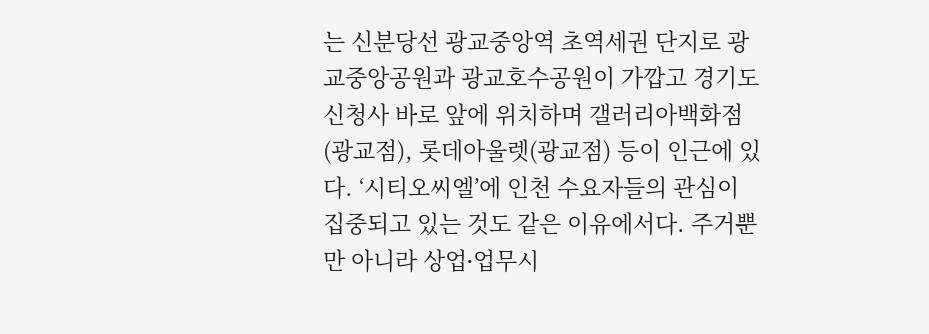는 신분당선 광교중앙역 초역세권 단지로 광교중앙공원과 광교호수공원이 가깝고 경기도신청사 바로 앞에 위치하며 갤러리아백화점(광교점), 롯데아울렛(광교점) 등이 인근에 있다. ‘시티오씨엘’에 인천 수요자들의 관심이 집중되고 있는 것도 같은 이유에서다. 주거뿐만 아니라 상업∙업무시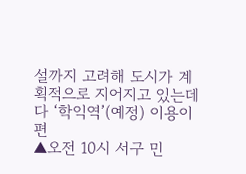설까지 고려해 도시가 계획적으로 지어지고 있는데다 ‘학익역’(예정) 이용이 편
▲오전 10시 서구 민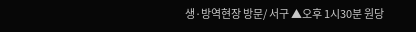생·방역현장 방문/ 서구 ▲오후 1시30분 원당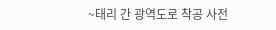~태리 간 광역도로 착공 사전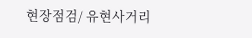현장점검/ 유현사거리